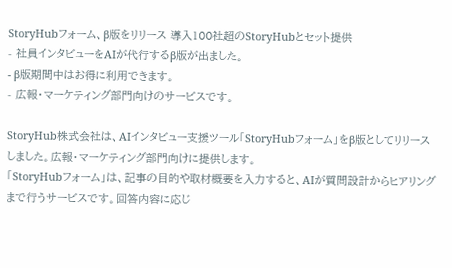StoryHubフォーム、β版をリリース 導入100社超のStoryHubとセット提供
- 社員インタビューをAIが代行するβ版が出ました。
- β版期間中はお得に利用できます。
- 広報・マーケティング部門向けのサービスです。

StoryHub株式会社は、AIインタビュー支援ツール「StoryHubフォーム」をβ版としてリリースしました。広報・マーケティング部門向けに提供します。
「StoryHubフォーム」は、記事の目的や取材概要を入力すると、AIが質問設計からヒアリングまで行うサービスです。回答内容に応じ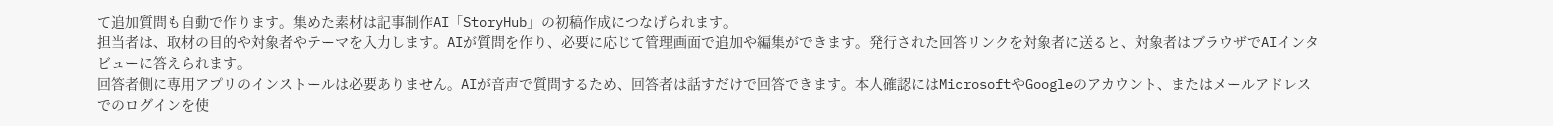て追加質問も自動で作ります。集めた素材は記事制作AI「StoryHub」の初稿作成につなげられます。
担当者は、取材の目的や対象者やテーマを入力します。AIが質問を作り、必要に応じて管理画面で追加や編集ができます。発行された回答リンクを対象者に送ると、対象者はブラウザでAIインタビューに答えられます。
回答者側に専用アプリのインストールは必要ありません。AIが音声で質問するため、回答者は話すだけで回答できます。本人確認にはMicrosoftやGoogleのアカウント、またはメールアドレスでのログインを使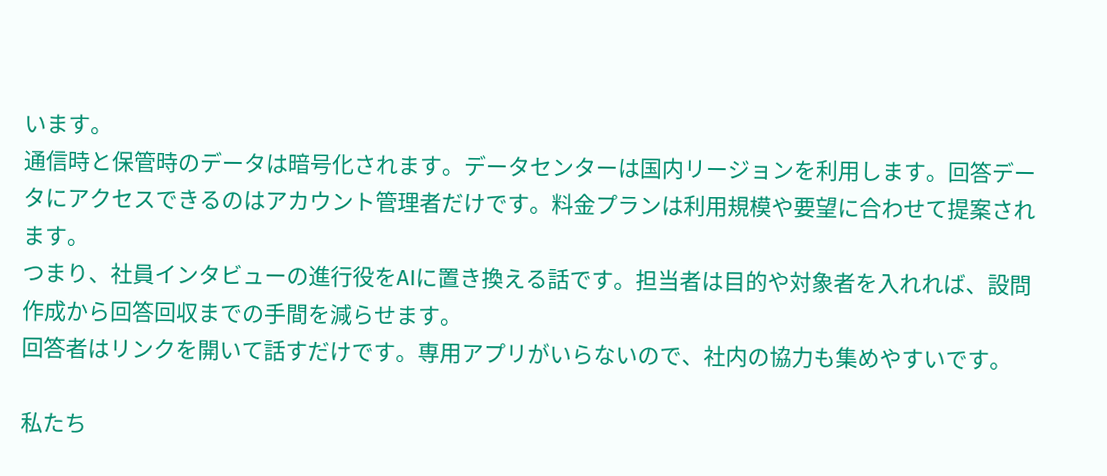います。
通信時と保管時のデータは暗号化されます。データセンターは国内リージョンを利用します。回答データにアクセスできるのはアカウント管理者だけです。料金プランは利用規模や要望に合わせて提案されます。
つまり、社員インタビューの進行役をAIに置き換える話です。担当者は目的や対象者を入れれば、設問作成から回答回収までの手間を減らせます。
回答者はリンクを開いて話すだけです。専用アプリがいらないので、社内の協力も集めやすいです。

私たち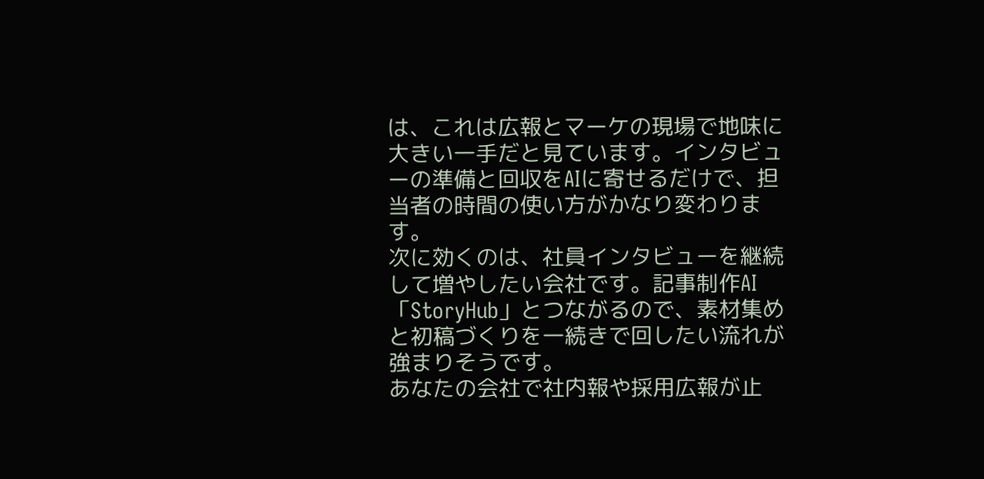は、これは広報とマーケの現場で地味に大きい一手だと見ています。インタビューの準備と回収をAIに寄せるだけで、担当者の時間の使い方がかなり変わります。
次に効くのは、社員インタビューを継続して増やしたい会社です。記事制作AI「StoryHub」とつながるので、素材集めと初稿づくりを一続きで回したい流れが強まりそうです。
あなたの会社で社内報や採用広報が止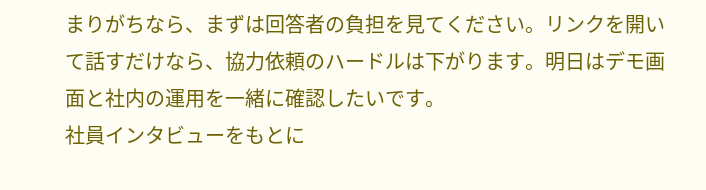まりがちなら、まずは回答者の負担を見てください。リンクを開いて話すだけなら、協力依頼のハードルは下がります。明日はデモ画面と社内の運用を一緒に確認したいです。
社員インタビューをもとに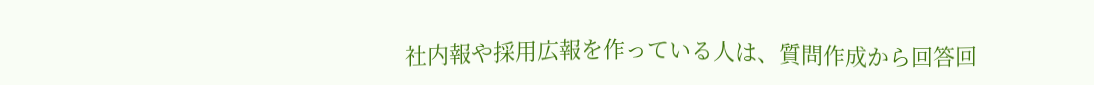社内報や採用広報を作っている人は、質問作成から回答回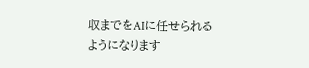収までをAIに任せられるようになります